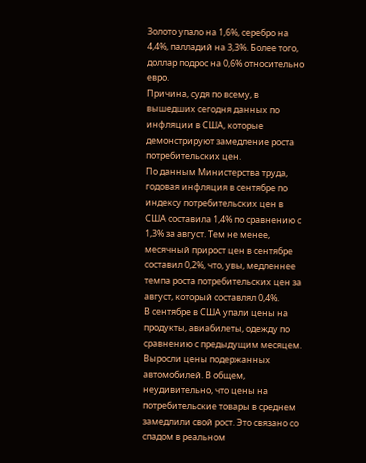Золото упало на 1,6%, серебро на 4,4%, палладий на 3,3%. Более того, доллар подрос на 0,6% относительно евро.
Причина, судя по всему, в вышедших сегодня данных по инфляции в США, которые демонстрируют замедление роста потребительских цен.
По данным Министерства труда, годовая инфляция в сентябре по индексу потребительских цен в США составила 1,4% по сравнению с 1,3% за август. Тем не менее, месячный прирост цен в сентябре составил 0,2%, что, увы, медленнее темпа роста потребительских цен за август, который составлял 0,4%.
В сентябре в США упали цены на продукты, авиабилеты, одежду по сравнению с предыдущим месяцем. Выросли цены подержанных автомобилей. В общем, неудивительно, что цены на потребительские товары в среднем замедлили свой рост. Это связано со спадом в реальном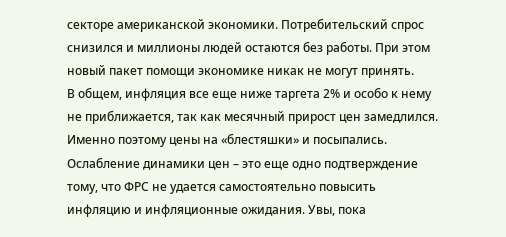секторе американской экономики. Потребительский спрос снизился и миллионы людей остаются без работы. При этом новый пакет помощи экономике никак не могут принять.
В общем, инфляция все еще ниже таргета 2% и особо к нему не приближается, так как месячный прирост цен замедлился. Именно поэтому цены на «блестяшки» и посыпались.
Ослабление динамики цен – это еще одно подтверждение тому, что ФРС не удается самостоятельно повысить инфляцию и инфляционные ожидания. Увы, пока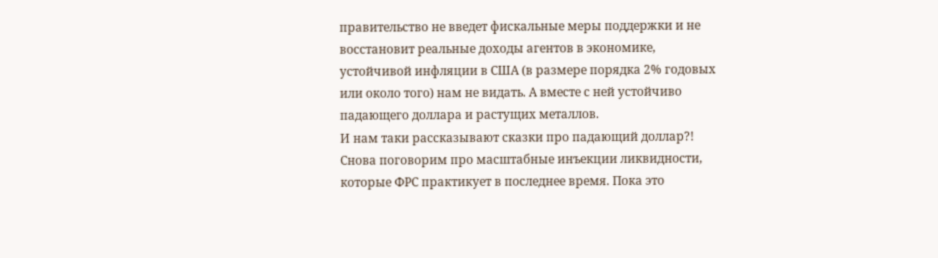правительство не введет фискальные меры поддержки и не восстановит реальные доходы агентов в экономике, устойчивой инфляции в США (в размере порядка 2% годовых или около того) нам не видать. А вместе с ней устойчиво падающего доллара и растущих металлов.
И нам таки рассказывают сказки про падающий доллар?!
Снова поговорим про масштабные инъекции ликвидности, которые ФРС практикует в последнее время. Пока это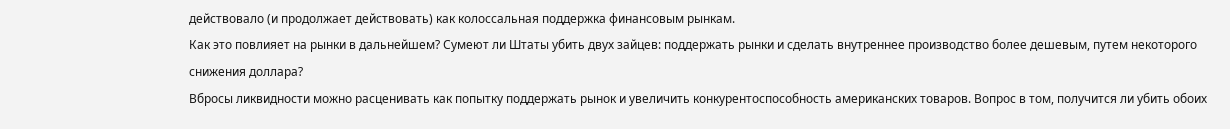действовало (и продолжает действовать) как колоссальная поддержка финансовым рынкам.
Как это повлияет на рынки в дальнейшем? Сумеют ли Штаты убить двух зайцев: поддержать рынки и сделать внутреннее производство более дешевым, путем некоторого снижения доллара?
Вбросы ликвидности можно расценивать как попытку поддержать рынок и увеличить конкурентоспособность американских товаров. Вопрос в том, получится ли убить обоих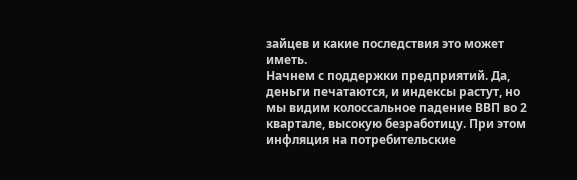зайцев и какие последствия это может иметь.
Начнем с поддержки предприятий. Да, деньги печатаются, и индексы растут, но мы видим колоссальное падение ВВП во 2 квартале, высокую безработицу. При этом инфляция на потребительские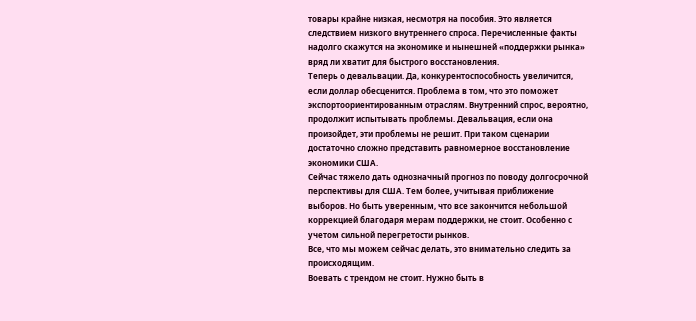товары крайне низкая, несмотря на пособия. Это является следствием низкого внутреннего спроса. Перечисленные факты надолго скажутся на экономике и нынешней «поддержки рынка» вряд ли хватит для быстрого восстановления.
Теперь о девальвации. Да, конкурентоспособность увеличится, если доллар обесценится. Проблема в том, что это поможет экспортоориентированным отраслям. Внутренний спрос, вероятно, продолжит испытывать проблемы. Девальвация, если она произойдет, эти проблемы не решит. При таком сценарии достаточно сложно представить равномерное восстановление экономики США.
Сейчас тяжело дать однозначный прогноз по поводу долгосрочной перспективы для США. Тем более, учитывая приближение выборов. Но быть уверенным, что все закончится небольшой коррекцией благодаря мерам поддержки, не стоит. Особенно с учетом сильной перегретости рынков.
Все, что мы можем сейчас делать, это внимательно следить за происходящим.
Воевать с трендом не стоит. Нужно быть в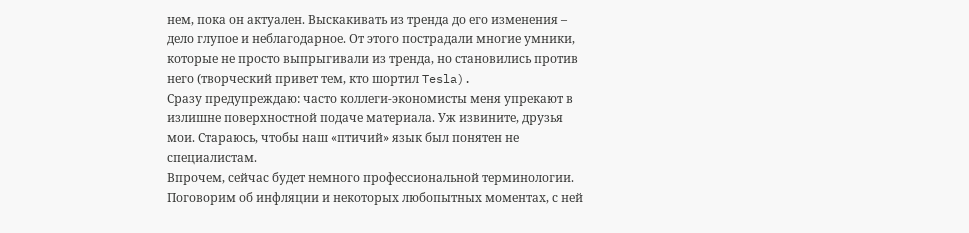нем, пока он актуален. Выскакивать из тренда до его изменения – дело глупое и неблагодарное. От этого пострадали многие умники, которые не просто выпрыгивали из тренда, но становились против него (творческий привет тем, кто шортил Tesla).
Сразу предупреждаю: часто коллеги-экономисты меня упрекают в излишне поверхностной подаче материала. Уж извините, друзья мои. Стараюсь, чтобы наш «птичий» язык был понятен не специалистам.
Впрочем, сейчас будет немного профессиональной терминологии. Поговорим об инфляции и некоторых любопытных моментах, с ней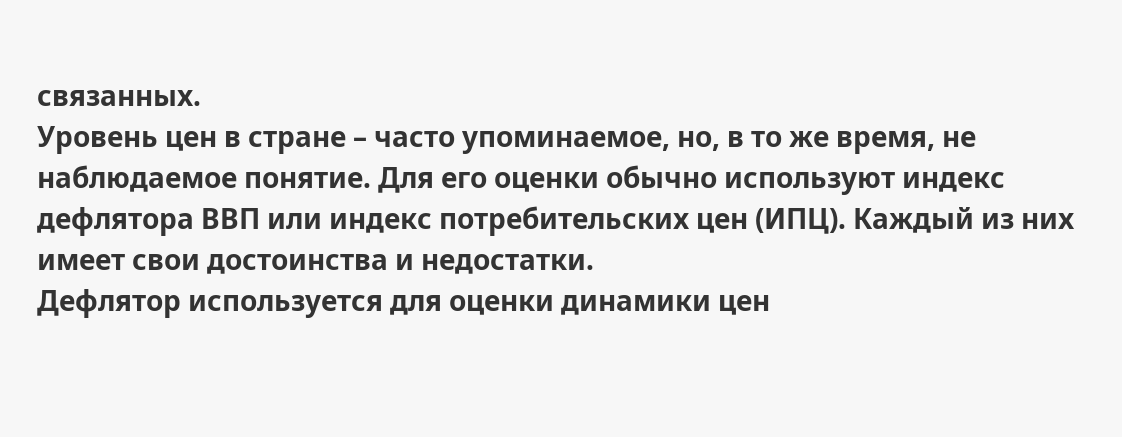связанных.
Уровень цен в стране – часто упоминаемое, но, в то же время, не наблюдаемое понятие. Для его оценки обычно используют индекс дефлятора ВВП или индекс потребительских цен (ИПЦ). Каждый из них имеет свои достоинства и недостатки.
Дефлятор используется для оценки динамики цен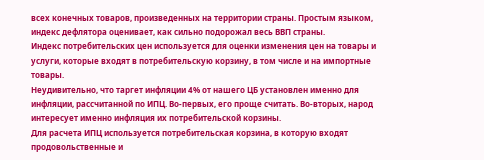всех конечных товаров, произведенных на территории страны. Простым языком, индекс дефлятора оценивает, как сильно подорожал весь ВВП страны.
Индекс потребительских цен используется для оценки изменения цен на товары и услуги, которые входят в потребительскую корзину, в том числе и на импортные товары.
Неудивительно, что таргет инфляции 4% от нашего ЦБ установлен именно для инфляции, рассчитанной по ИПЦ. Во-первых, его проще считать. Во-вторых, народ интересует именно инфляция их потребительской корзины.
Для расчета ИПЦ используется потребительская корзина, в которую входят продовольственные и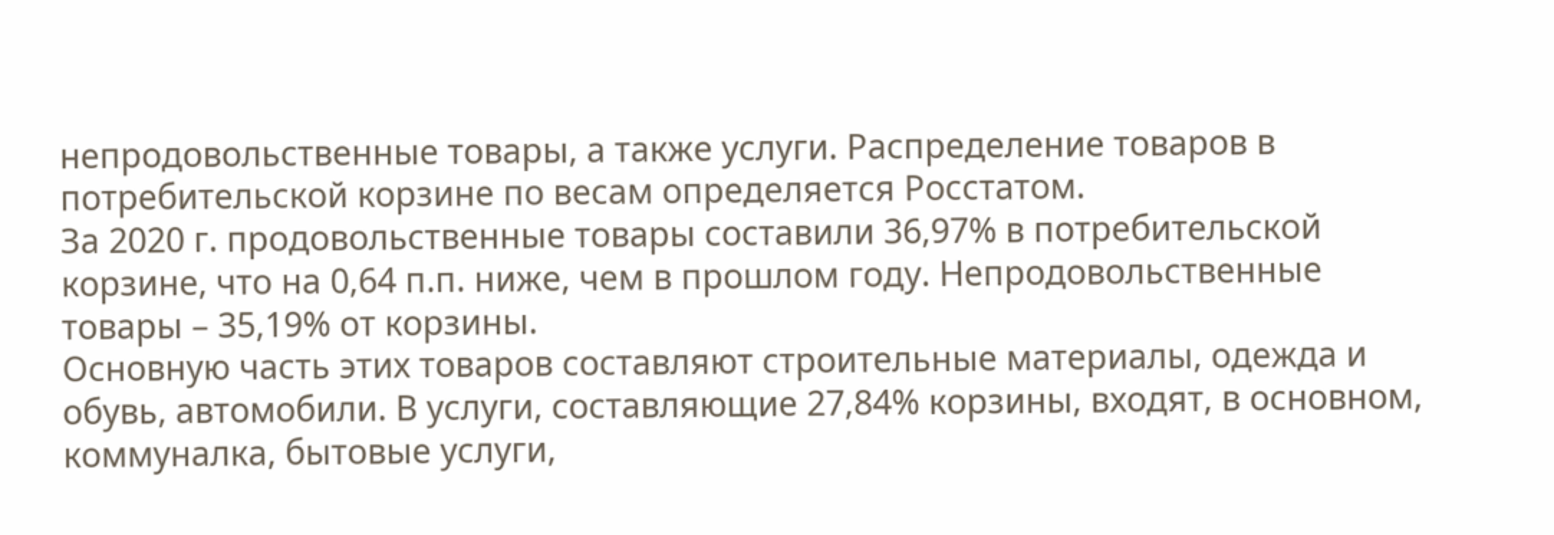непродовольственные товары, а также услуги. Распределение товаров в потребительской корзине по весам определяется Росстатом.
За 2020 г. продовольственные товары составили 36,97% в потребительской корзине, что на 0,64 п.п. ниже, чем в прошлом году. Непродовольственные товары – 35,19% от корзины.
Основную часть этих товаров составляют строительные материалы, одежда и обувь, автомобили. В услуги, составляющие 27,84% корзины, входят, в основном, коммуналка, бытовые услуги,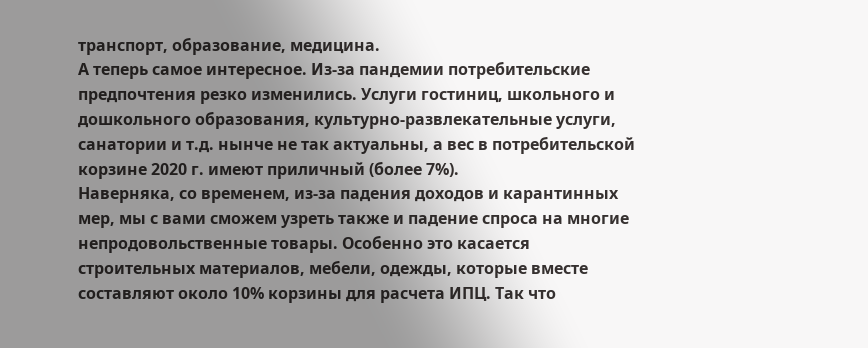транспорт, образование, медицина.
А теперь самое интересное. Из-за пандемии потребительские предпочтения резко изменились. Услуги гостиниц, школьного и дошкольного образования, культурно-развлекательные услуги, санатории и т.д. нынче не так актуальны, а вес в потребительской корзине 2020 г. имеют приличный (более 7%).
Наверняка, со временем, из-за падения доходов и карантинных мер, мы с вами сможем узреть также и падение спроса на многие непродовольственные товары. Особенно это касается строительных материалов, мебели, одежды, которые вместе составляют около 10% корзины для расчета ИПЦ. Так что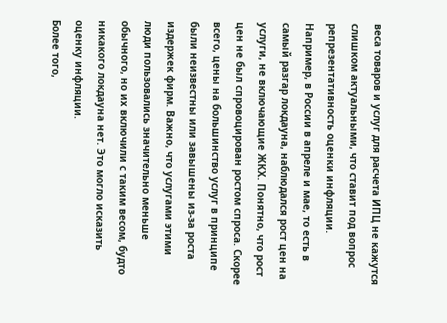веса товаров и услуг для расчета ИПЦ не кажутся слишком актуальными, что ставит под вопрос репрезентативность оценки инфляции.
Например, в России в апреле и мае, то есть в самый разгар локдауна, наблюдался рост цен на услуги, не включающие ЖКХ. Понятно, что рост цен не был спровоцирован ростом спроса. Скорее всего, цены на большинство услуг в принципе были неизвестны или завышены из-за роста издержек фирм. Важно, что услугами этими люди пользовались значительно меньше обычного, но их включили с таким весом, будто никакого локдауна нет. Это могло исказить оценку инфляции.
Более того,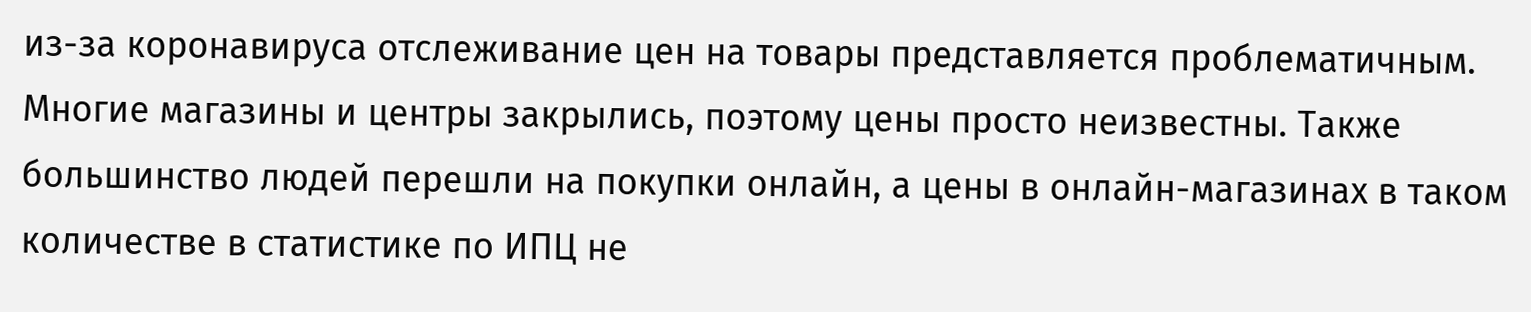из-за коронавируса отслеживание цен на товары представляется проблематичным. Многие магазины и центры закрылись, поэтому цены просто неизвестны. Также большинство людей перешли на покупки онлайн, а цены в онлайн-магазинах в таком количестве в статистике по ИПЦ не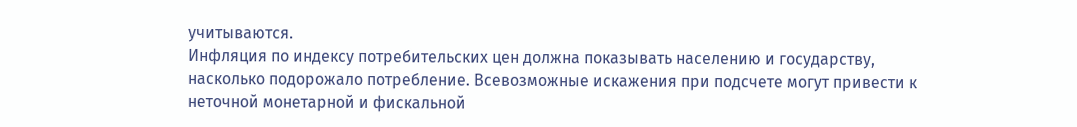учитываются.
Инфляция по индексу потребительских цен должна показывать населению и государству, насколько подорожало потребление. Всевозможные искажения при подсчете могут привести к неточной монетарной и фискальной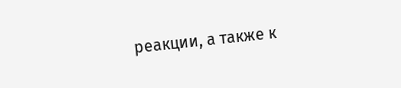реакции, а также к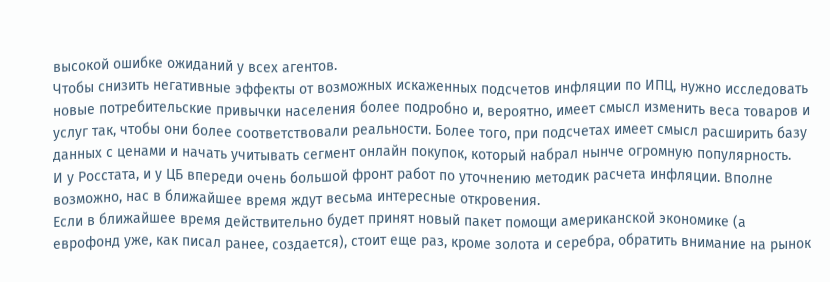высокой ошибке ожиданий у всех агентов.
Чтобы снизить негативные эффекты от возможных искаженных подсчетов инфляции по ИПЦ, нужно исследовать новые потребительские привычки населения более подробно и, вероятно, имеет смысл изменить веса товаров и услуг так, чтобы они более соответствовали реальности. Более того, при подсчетах имеет смысл расширить базу данных с ценами и начать учитывать сегмент онлайн покупок, который набрал нынче огромную популярность.
И у Росстата, и у ЦБ впереди очень большой фронт работ по уточнению методик расчета инфляции. Вполне возможно, нас в ближайшее время ждут весьма интересные откровения.
Если в ближайшее время действительно будет принят новый пакет помощи американской экономике (а еврофонд уже, как писал ранее, создается), стоит еще раз, кроме золота и серебра, обратить внимание на рынок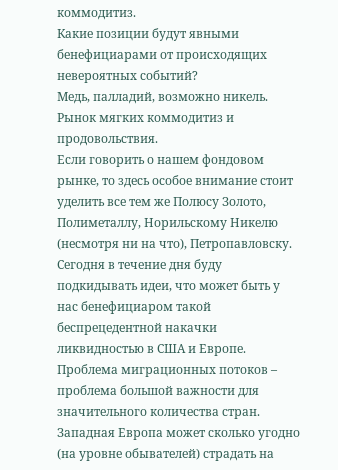коммодитиз.
Какие позиции будут явными бенефициарами от происходящих невероятных событий?
Медь, палладий, возможно никель. Рынок мягких коммодитиз и продовольствия.
Если говорить о нашем фондовом рынке, то здесь особое внимание стоит уделить все тем же Полюсу Золото, Полиметаллу, Норильскому Никелю (несмотря ни на что), Петропавловску.
Сегодня в течение дня буду подкидывать идеи, что может быть у нас бенефициаром такой беспрецедентной накачки ликвидностью в США и Европе.
Проблема миграционных потоков – проблема большой важности для значительного количества стран.
Западная Европа может сколько угодно (на уровне обывателей) страдать на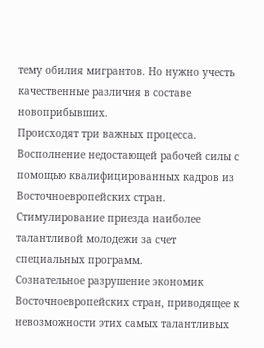тему обилия мигрантов. Но нужно учесть качественные различия в составе новоприбывших.
Происходят три важных процесса.
Восполнение недостающей рабочей силы с помощью квалифицированных кадров из Восточноевропейских стран.
Стимулирование приезда наиболее талантливой молодежи за счет специальных программ.
Сознательное разрушение экономик Восточноевропейских стран, приводящее к невозможности этих самых талантливых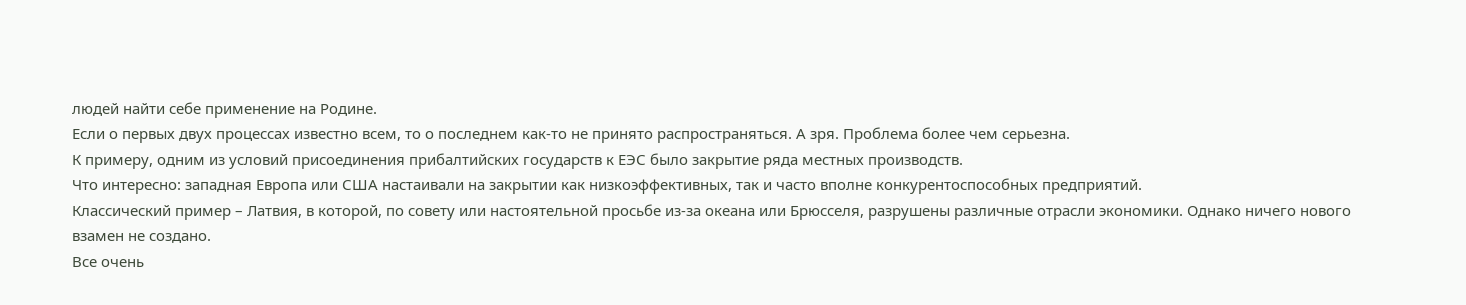людей найти себе применение на Родине.
Если о первых двух процессах известно всем, то о последнем как-то не принято распространяться. А зря. Проблема более чем серьезна.
К примеру, одним из условий присоединения прибалтийских государств к ЕЭС было закрытие ряда местных производств.
Что интересно: западная Европа или США настаивали на закрытии как низкоэффективных, так и часто вполне конкурентоспособных предприятий.
Классический пример – Латвия, в которой, по совету или настоятельной просьбе из-за океана или Брюсселя, разрушены различные отрасли экономики. Однако ничего нового взамен не создано.
Все очень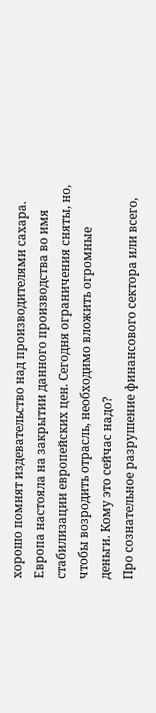хорошо помнят издевательство над производителями сахара. Европа настояла на закрытии данного производства во имя стабилизации европейских цен. Сегодня ограничения сняты, но, чтобы возродить отрасль, необходимо вложить огромные деньги. Кому это сейчас надо?
Про сознательное разрушение финансового сектора или всего,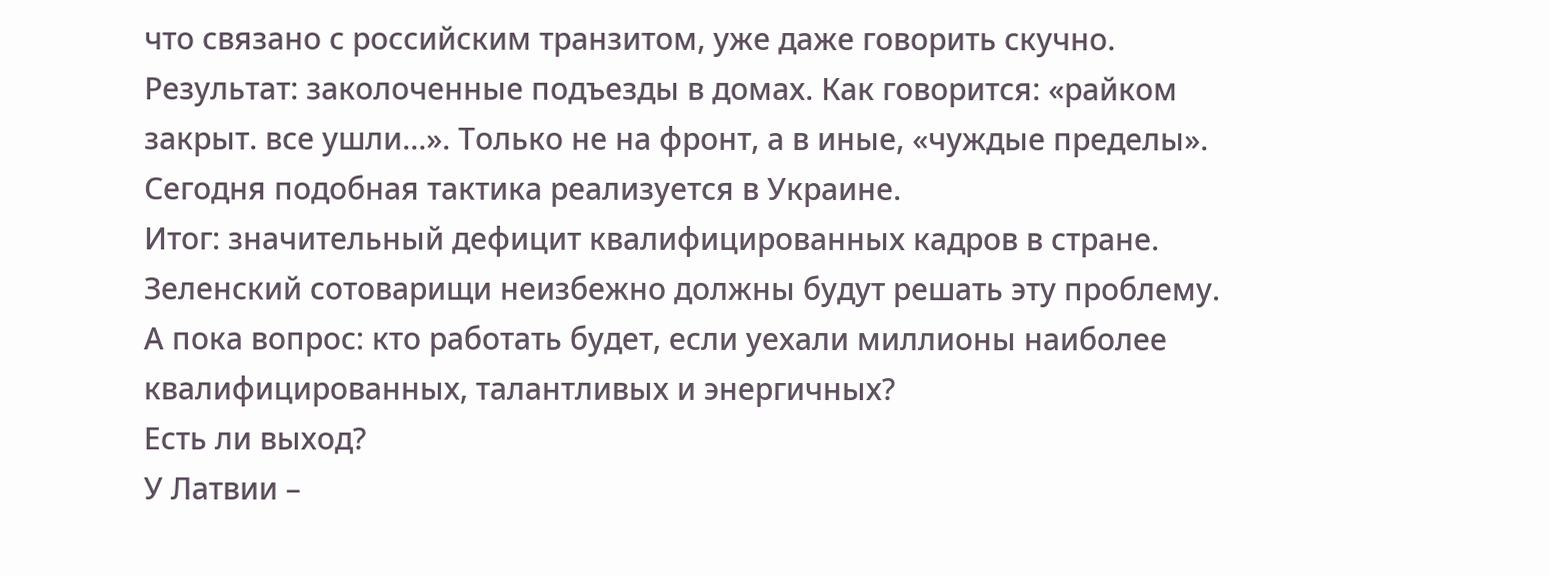что связано с российским транзитом, уже даже говорить скучно.
Результат: заколоченные подъезды в домах. Как говорится: «райком закрыт. все ушли…». Только не на фронт, а в иные, «чуждые пределы».
Сегодня подобная тактика реализуется в Украине.
Итог: значительный дефицит квалифицированных кадров в стране. Зеленский сотоварищи неизбежно должны будут решать эту проблему.
А пока вопрос: кто работать будет, если уехали миллионы наиболее квалифицированных, талантливых и энергичных?
Есть ли выход?
У Латвии –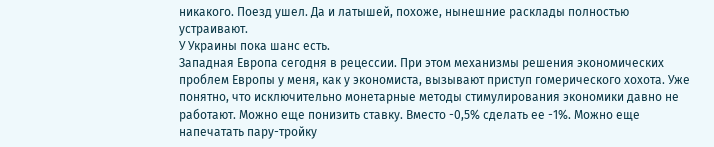никакого. Поезд ушел. Да и латышей, похоже, нынешние расклады полностью устраивают.
У Украины пока шанс есть.
Западная Европа сегодня в рецессии. При этом механизмы решения экономических проблем Европы у меня, как у экономиста, вызывают приступ гомерического хохота. Уже понятно, что исключительно монетарные методы стимулирования экономики давно не работают. Можно еще понизить ставку. Вместо -0,5% сделать ее -1%. Можно еще напечатать пару-тройку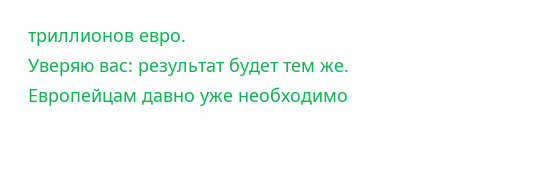триллионов евро.
Уверяю вас: результат будет тем же.
Европейцам давно уже необходимо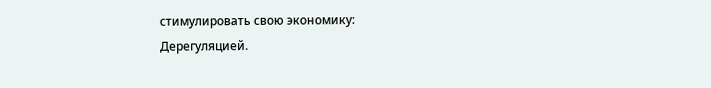стимулировать свою экономику:
Дерегуляцией.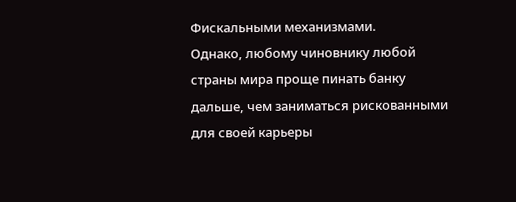Фискальными механизмами.
Однако, любому чиновнику любой страны мира проще пинать банку дальше, чем заниматься рискованными для своей карьеры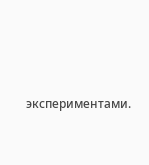экспериментами.